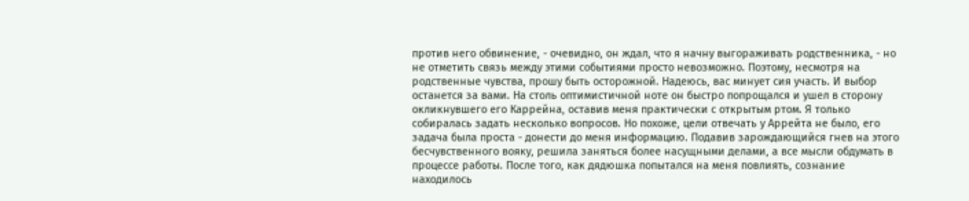против него обвинение, - очевидно, он ждал, что я начну выгораживать родственника, - но не отметить связь между этими событиями просто невозможно. Поэтому, несмотря на родственные чувства, прошу быть осторожной. Надеюсь, вас минует сия участь. И выбор останется за вами. На столь оптимистичной ноте он быстро попрощался и ушел в сторону окликнувшего его Каррейна, оставив меня практически с открытым ртом. Я только собиралась задать несколько вопросов. Но похоже, цели отвечать у Аррейта не было, его задача была проста - донести до меня информацию. Подавив зарождающийся гнев на этого бесчувственного вояку, решила заняться более насущными делами, а все мысли обдумать в процессе работы. После того, как дядюшка попытался на меня повлиять, сознание находилось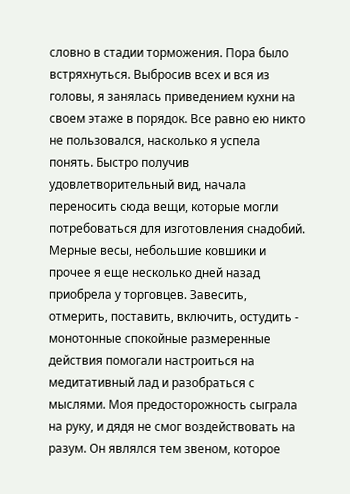словно в стадии торможения. Пора было встряхнуться. Выбросив всех и вся из головы, я занялась приведением кухни на своем этаже в порядок. Все равно ею никто не пользовался, насколько я успела понять. Быстро получив удовлетворительный вид, начала переносить сюда вещи, которые могли потребоваться для изготовления снадобий. Мерные весы, небольшие ковшики и прочее я еще несколько дней назад приобрела у торговцев. Завесить, отмерить, поставить, включить, остудить - монотонные спокойные размеренные действия помогали настроиться на медитативный лад и разобраться с мыслями. Моя предосторожность сыграла на руку, и дядя не смог воздействовать на разум. Он являлся тем звеном, которое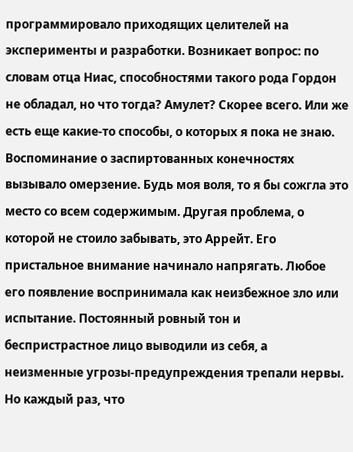программировало приходящих целителей на эксперименты и разработки. Возникает вопрос: по словам отца Ниас, способностями такого рода Гордон не обладал, но что тогда? Амулет? Скорее всего. Или же есть еще какие-то способы, о которых я пока не знаю. Воспоминание о заспиртованных конечностях вызывало омерзение. Будь моя воля, то я бы сожгла это место со всем содержимым. Другая проблема, о которой не стоило забывать, это Аррейт. Его пристальное внимание начинало напрягать. Любое его появление воспринимала как неизбежное зло или испытание. Постоянный ровный тон и беспристрастное лицо выводили из себя, а неизменные угрозы-предупреждения трепали нервы. Но каждый раз, что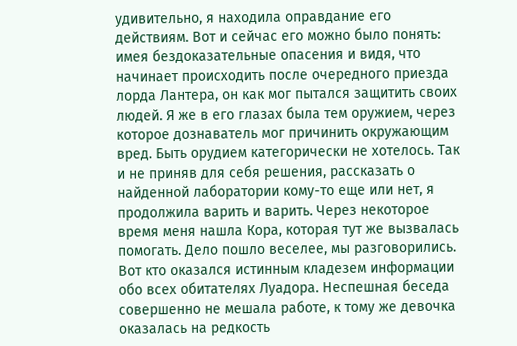удивительно, я находила оправдание его действиям. Вот и сейчас его можно было понять: имея бездоказательные опасения и видя, что начинает происходить после очередного приезда лорда Лантера, он как мог пытался защитить своих людей. Я же в его глазах была тем оружием, через которое дознаватель мог причинить окружающим вред. Быть орудием категорически не хотелось. Так и не приняв для себя решения, рассказать о найденной лаборатории кому-то еще или нет, я продолжила варить и варить. Через некоторое время меня нашла Кора, которая тут же вызвалась помогать. Дело пошло веселее, мы разговорились. Вот кто оказался истинным кладезем информации обо всех обитателях Луадора. Неспешная беседа совершенно не мешала работе, к тому же девочка оказалась на редкость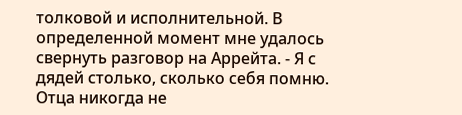толковой и исполнительной. В определенной момент мне удалось свернуть разговор на Аррейта. - Я с дядей столько, сколько себя помню. Отца никогда не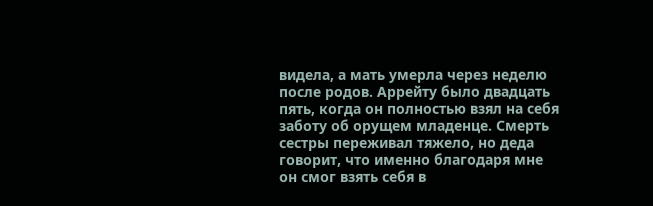видела, а мать умерла через неделю после родов. Аррейту было двадцать пять, когда он полностью взял на себя заботу об орущем младенце. Смерть сестры переживал тяжело, но деда говорит, что именно благодаря мне он смог взять себя в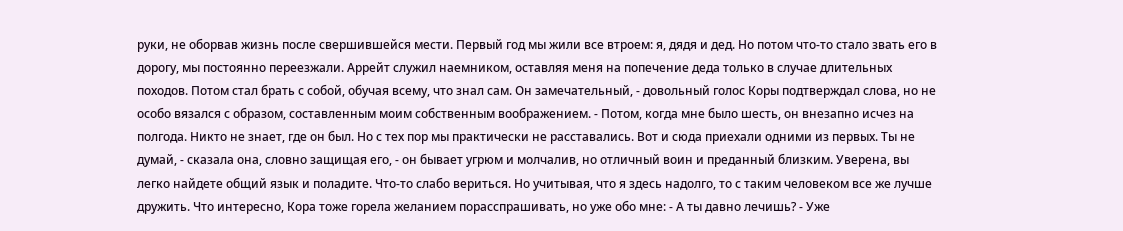руки, не оборвав жизнь после свершившейся мести. Первый год мы жили все втроем: я, дядя и дед. Но потом что-то стало звать его в дорогу, мы постоянно переезжали. Аррейт служил наемником, оставляя меня на попечение деда только в случае длительных походов. Потом стал брать с собой, обучая всему, что знал сам. Он замечательный, - довольный голос Коры подтверждал слова, но не особо вязался с образом, составленным моим собственным воображением. - Потом, когда мне было шесть, он внезапно исчез на полгода. Никто не знает, где он был. Но с тех пор мы практически не расставались. Вот и сюда приехали одними из первых. Ты не думай, - сказала она, словно защищая его, - он бывает угрюм и молчалив, но отличный воин и преданный близким. Уверена, вы легко найдете общий язык и поладите. Что-то слабо вериться. Но учитывая, что я здесь надолго, то с таким человеком все же лучше дружить. Что интересно, Кора тоже горела желанием порасспрашивать, но уже обо мне: - А ты давно лечишь? - Уже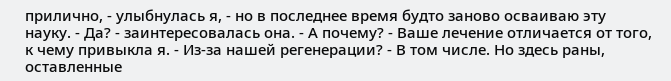прилично, - улыбнулась я, - но в последнее время будто заново осваиваю эту науку. - Да? - заинтересовалась она. - А почему? - Ваше лечение отличается от того, к чему привыкла я. - Из-за нашей регенерации? - В том числе. Но здесь раны, оставленные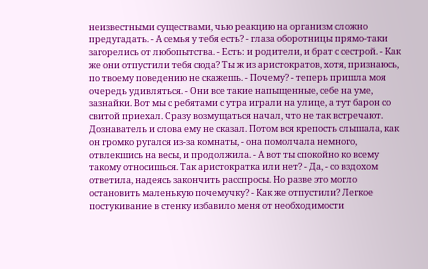неизвестными существами, чью реакцию на организм сложно предугадать. - А семья у тебя есть? - глаза оборотницы прямо-таки загорелись от любопытства. - Есть: и родители, и брат с сестрой. - Как же они отпустили тебя сюда? Ты ж из аристократов, хотя, признаюсь, по твоему поведению не скажешь. - Почему? - теперь пришла моя очередь удивляться. - Они все такие напыщенные, себе на уме, зазнайки. Вот мы с ребятами с утра играли на улице, а тут барон со свитой приехал. Сразу возмущаться начал, что не так встречают. Дознаватель и слова ему не сказал. Потом вся крепость слышала, как он громко ругался из-за комнаты, - она помолчала немного, отвлекшись на весы, и продолжила. - А вот ты спокойно ко всему такому относишься. Так аристократка или нет? - Да, - со вздохом ответила, надеясь закончить расспросы. Но разве это могло остановить маленькую почемучку? - Как же отпустили? Легкое постукивание в стенку избавило меня от необходимости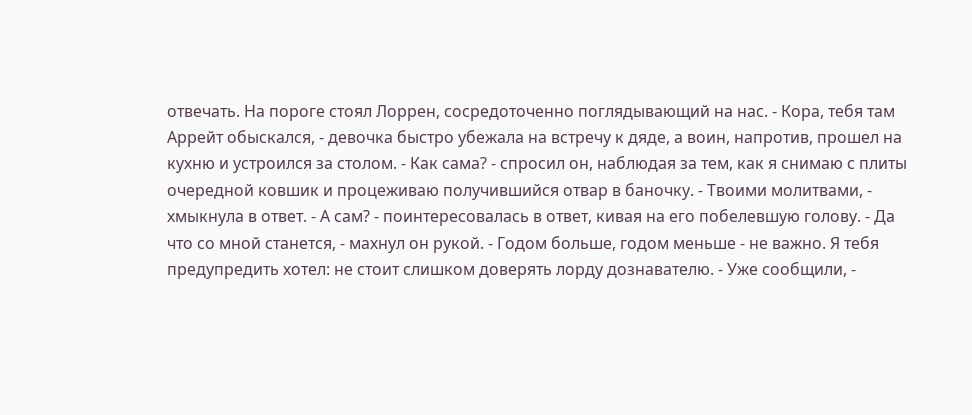отвечать. На пороге стоял Лоррен, сосредоточенно поглядывающий на нас. - Кора, тебя там Аррейт обыскался, - девочка быстро убежала на встречу к дяде, а воин, напротив, прошел на кухню и устроился за столом. - Как сама? - спросил он, наблюдая за тем, как я снимаю с плиты очередной ковшик и процеживаю получившийся отвар в баночку. - Твоими молитвами, - хмыкнула в ответ. - А сам? - поинтересовалась в ответ, кивая на его побелевшую голову. - Да что со мной станется, - махнул он рукой. - Годом больше, годом меньше - не важно. Я тебя предупредить хотел: не стоит слишком доверять лорду дознавателю. - Уже сообщили, -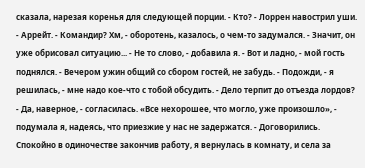сказала, нарезая коренья для следующей порции. - Кто? - Лоррен навострил уши. - Аррейт. - Командир? Хм, - оборотень, казалось, о чем-то задумался. - Значит, он уже обрисовал ситуацию... - Не то слово, - добавила я. - Вот и ладно, - мой гость поднялся. - Вечером ужин общий со сбором гостей, не забудь. - Подожди, - я решилась, - мне надо кое-что с тобой обсудить. - Дело терпит до отъезда лордов? - Да, наверное, - согласилась. «Все нехорошее, что могло, уже произошло», - подумала я, надеясь, что приезжие у нас не задержатся. - Договорились. Спокойно в одиночестве закончив работу, я вернулась в комнату, и села за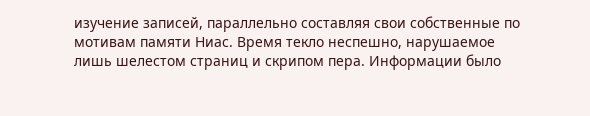изучение записей, параллельно составляя свои собственные по мотивам памяти Ниас. Время текло неспешно, нарушаемое лишь шелестом страниц и скрипом пера. Информации было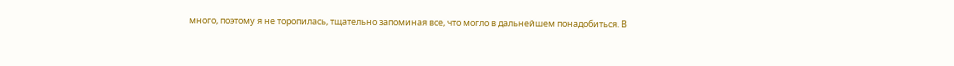много, поэтому я не торопилась, тщательно запоминая все, что могло в дальнейшем понадобиться. В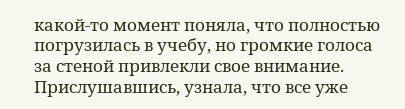какой-то момент поняла, что полностью погрузилась в учебу, но громкие голоса за стеной привлекли свое внимание. Прислушавшись, узнала, что все уже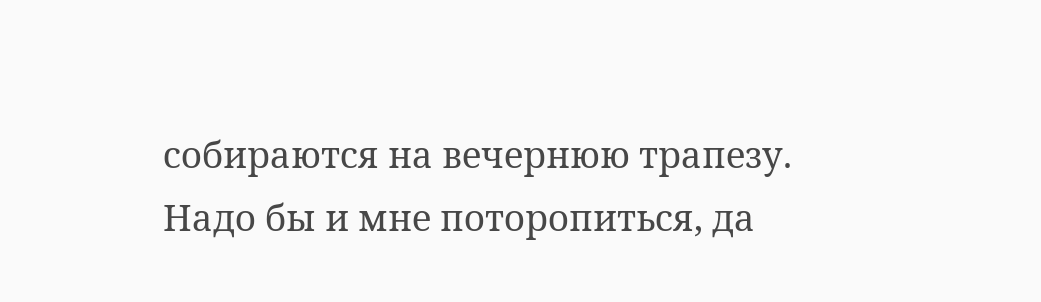собираются на вечернюю трапезу. Надо бы и мне поторопиться, да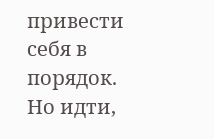привести себя в порядок. Но идти,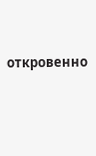откровенно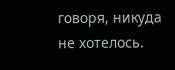говоря, никуда не хотелось.